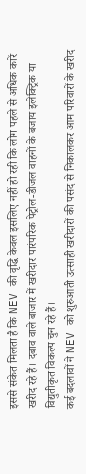इससे संकेत मिलता है कि NEV की वृद्धि केवल इसलिए नहीं हो रही कि लोग पहले से अधिक कारें खरीद रहे हैं। दबाव वाले बाजार में खरीदार पारंपरिक पेट्रोल-डीजल वाहनों के बजाय इलेक्ट्रिक या विद्युतीकृत विकल्प चुन रहे हैं।
कई बदलावों ने NEV को शुरुआती उत्साही खरीदारों की पसंद से निकालकर आम परिवारों के खरीद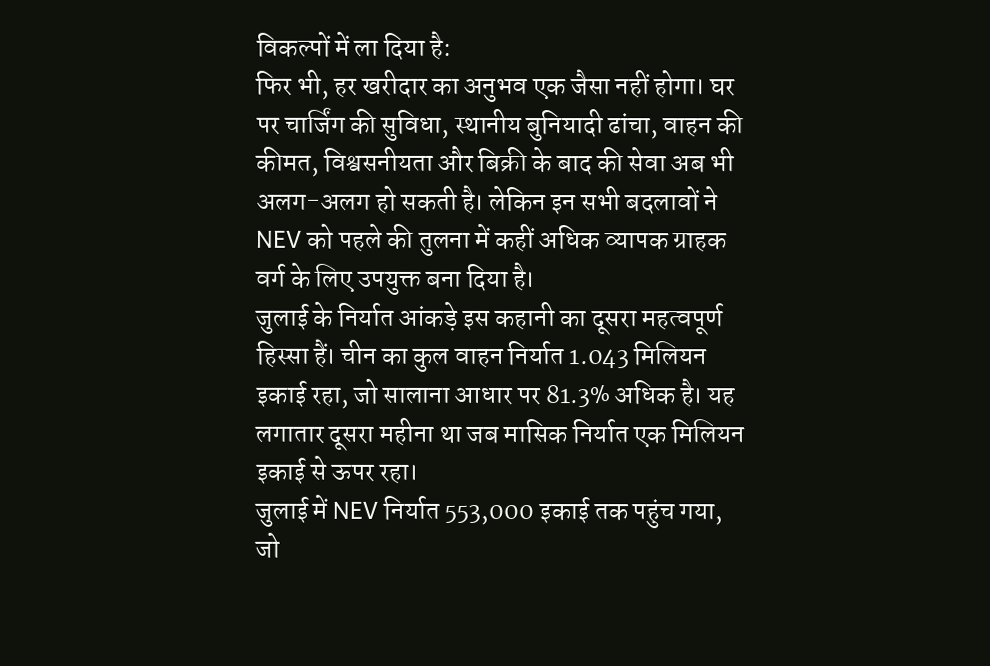विकल्पों में ला दिया है:
फिर भी, हर खरीदार का अनुभव एक जैसा नहीं होगा। घर पर चार्जिंग की सुविधा, स्थानीय बुनियादी ढांचा, वाहन की कीमत, विश्वसनीयता और बिक्री के बाद की सेवा अब भी अलग-अलग हो सकती है। लेकिन इन सभी बदलावों ने NEV को पहले की तुलना में कहीं अधिक व्यापक ग्राहक वर्ग के लिए उपयुक्त बना दिया है।
जुलाई के निर्यात आंकड़े इस कहानी का दूसरा महत्वपूर्ण हिस्सा हैं। चीन का कुल वाहन निर्यात 1.043 मिलियन इकाई रहा, जो सालाना आधार पर 81.3% अधिक है। यह लगातार दूसरा महीना था जब मासिक निर्यात एक मिलियन इकाई से ऊपर रहा।
जुलाई में NEV निर्यात 553,000 इकाई तक पहुंच गया, जो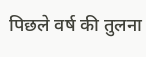पिछले वर्ष की तुलना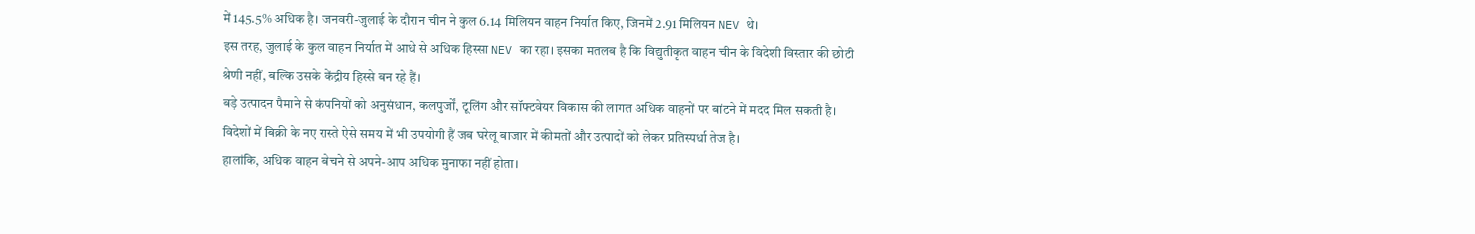में 145.5% अधिक है। जनवरी-जुलाई के दौरान चीन ने कुल 6.14 मिलियन वाहन निर्यात किए, जिनमें 2.91 मिलियन NEV थे।
इस तरह, जुलाई के कुल वाहन निर्यात में आधे से अधिक हिस्सा NEV का रहा। इसका मतलब है कि विद्युतीकृत वाहन चीन के विदेशी विस्तार की छोटी श्रेणी नहीं, बल्कि उसके केंद्रीय हिस्से बन रहे हैं।
बड़े उत्पादन पैमाने से कंपनियों को अनुसंधान, कलपुर्जों, टूलिंग और सॉफ्टवेयर विकास की लागत अधिक वाहनों पर बांटने में मदद मिल सकती है। विदेशों में बिक्री के नए रास्ते ऐसे समय में भी उपयोगी हैं जब घरेलू बाजार में कीमतों और उत्पादों को लेकर प्रतिस्पर्धा तेज है।
हालांकि, अधिक वाहन बेचने से अपने-आप अधिक मुनाफा नहीं होता।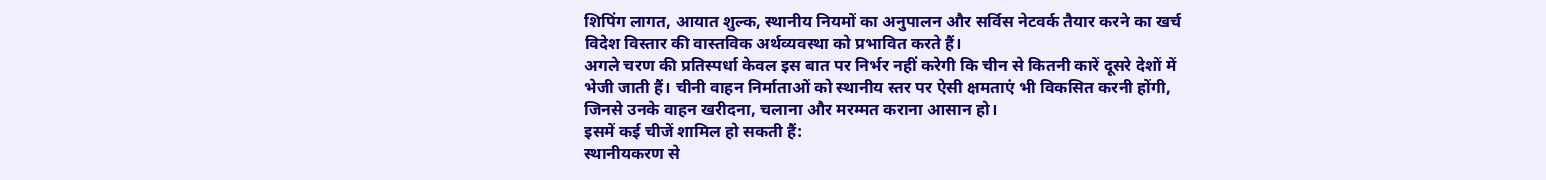शिपिंग लागत, आयात शुल्क, स्थानीय नियमों का अनुपालन और सर्विस नेटवर्क तैयार करने का खर्च विदेश विस्तार की वास्तविक अर्थव्यवस्था को प्रभावित करते हैं।
अगले चरण की प्रतिस्पर्धा केवल इस बात पर निर्भर नहीं करेगी कि चीन से कितनी कारें दूसरे देशों में भेजी जाती हैं। चीनी वाहन निर्माताओं को स्थानीय स्तर पर ऐसी क्षमताएं भी विकसित करनी होंगी, जिनसे उनके वाहन खरीदना, चलाना और मरम्मत कराना आसान हो।
इसमें कई चीजें शामिल हो सकती हैं:
स्थानीयकरण से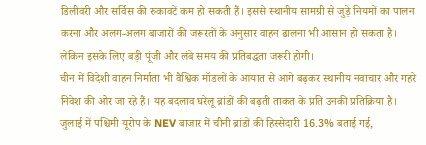डिलीवरी और सर्विस की रुकावटें कम हो सकती हैं। इससे स्थानीय सामग्री से जुड़े नियमों का पालन करना और अलग-अलग बाजारों की जरूरतों के अनुसार वाहन ढालना भी आसान हो सकता है। लेकिन इसके लिए बड़ी पूंजी और लंबे समय की प्रतिबद्धता जरूरी होगी।
चीन में विदेशी वाहन निर्माता भी वैश्विक मॉडलों के आयात से आगे बढ़कर स्थानीय नवाचार और गहरे निवेश की ओर जा रहे हैं। यह बदलाव घरेलू ब्रांडों की बढ़ती ताकत के प्रति उनकी प्रतिक्रिया है।
जुलाई में पश्चिमी यूरोप के NEV बाजार में चीनी ब्रांडों की हिस्सेदारी 16.3% बताई गई,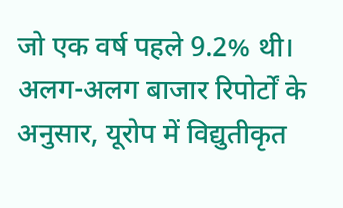जो एक वर्ष पहले 9.2% थी। अलग-अलग बाजार रिपोर्टों के अनुसार, यूरोप में विद्युतीकृत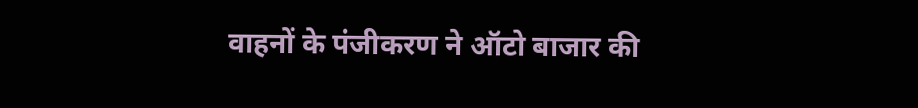वाहनों के पंजीकरण ने ऑटो बाजार की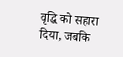वृद्धि को सहारा दिया, जबकि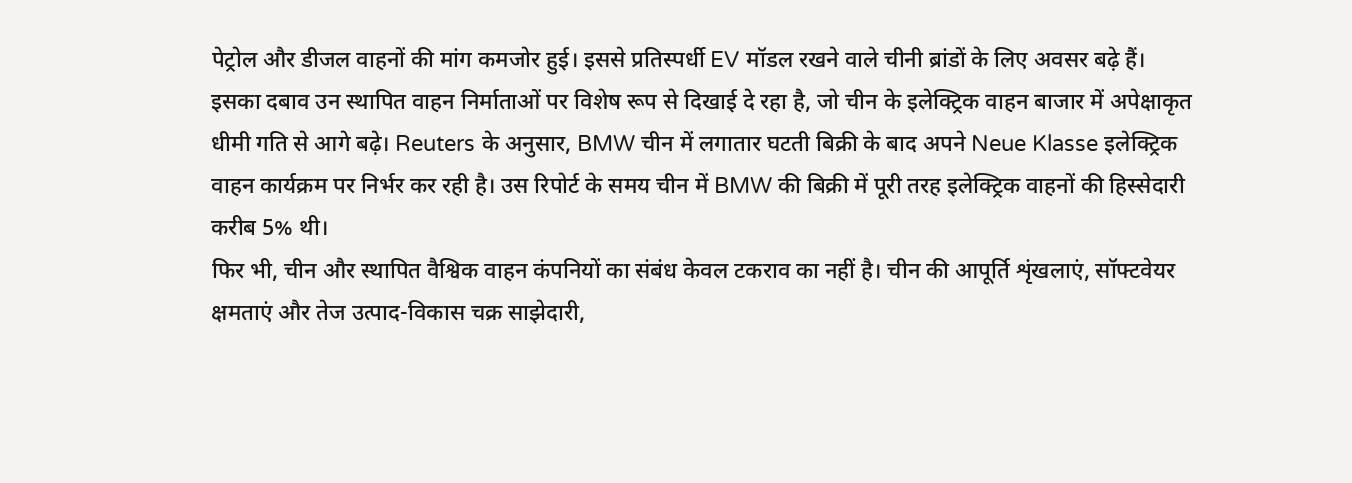पेट्रोल और डीजल वाहनों की मांग कमजोर हुई। इससे प्रतिस्पर्धी EV मॉडल रखने वाले चीनी ब्रांडों के लिए अवसर बढ़े हैं।
इसका दबाव उन स्थापित वाहन निर्माताओं पर विशेष रूप से दिखाई दे रहा है, जो चीन के इलेक्ट्रिक वाहन बाजार में अपेक्षाकृत धीमी गति से आगे बढ़े। Reuters के अनुसार, BMW चीन में लगातार घटती बिक्री के बाद अपने Neue Klasse इलेक्ट्रिक वाहन कार्यक्रम पर निर्भर कर रही है। उस रिपोर्ट के समय चीन में BMW की बिक्री में पूरी तरह इलेक्ट्रिक वाहनों की हिस्सेदारी करीब 5% थी।
फिर भी, चीन और स्थापित वैश्विक वाहन कंपनियों का संबंध केवल टकराव का नहीं है। चीन की आपूर्ति शृंखलाएं, सॉफ्टवेयर क्षमताएं और तेज उत्पाद-विकास चक्र साझेदारी,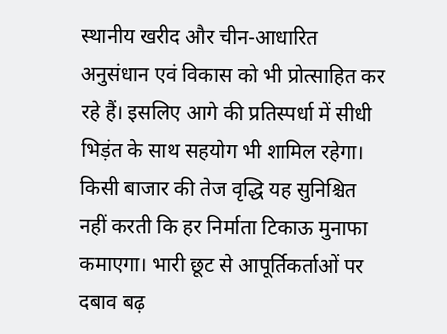स्थानीय खरीद और चीन-आधारित अनुसंधान एवं विकास को भी प्रोत्साहित कर रहे हैं। इसलिए आगे की प्रतिस्पर्धा में सीधी भिड़ंत के साथ सहयोग भी शामिल रहेगा।
किसी बाजार की तेज वृद्धि यह सुनिश्चित नहीं करती कि हर निर्माता टिकाऊ मुनाफा कमाएगा। भारी छूट से आपूर्तिकर्ताओं पर दबाव बढ़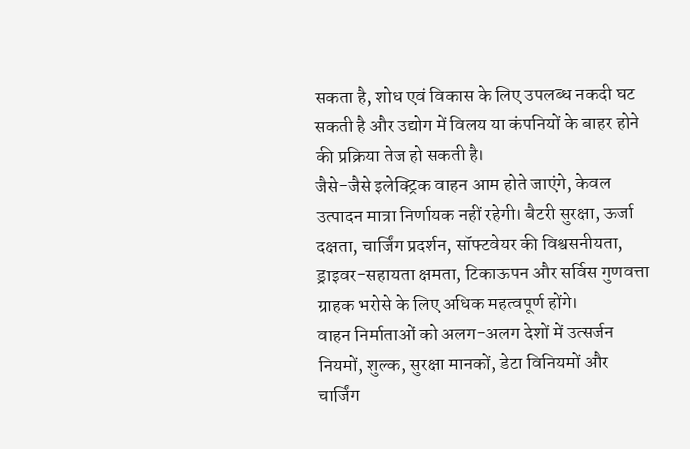सकता है, शोध एवं विकास के लिए उपलब्ध नकदी घट सकती है और उद्योग में विलय या कंपनियों के बाहर होने की प्रक्रिया तेज हो सकती है।
जैसे-जैसे इलेक्ट्रिक वाहन आम होते जाएंगे, केवल उत्पादन मात्रा निर्णायक नहीं रहेगी। बैटरी सुरक्षा, ऊर्जा दक्षता, चार्जिंग प्रदर्शन, सॉफ्टवेयर की विश्वसनीयता, ड्राइवर-सहायता क्षमता, टिकाऊपन और सर्विस गुणवत्ता ग्राहक भरोसे के लिए अधिक महत्वपूर्ण होंगे।
वाहन निर्माताओं को अलग-अलग देशों में उत्सर्जन नियमों, शुल्क, सुरक्षा मानकों, डेटा विनियमों और चार्जिंग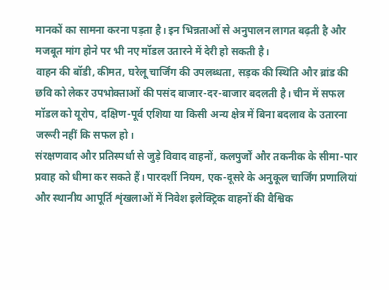मानकों का सामना करना पड़ता है। इन भिन्नताओं से अनुपालन लागत बढ़ती है और मजबूत मांग होने पर भी नए मॉडल उतारने में देरी हो सकती है।
वाहन की बॉडी, कीमत, घरेलू चार्जिंग की उपलब्धता, सड़क की स्थिति और ब्रांड की छवि को लेकर उपभोक्ताओं की पसंद बाजार-दर-बाजार बदलती है। चीन में सफल मॉडल को यूरोप, दक्षिण-पूर्व एशिया या किसी अन्य क्षेत्र में बिना बदलाव के उतारना जरूरी नहीं कि सफल हो।
संरक्षणवाद और प्रतिस्पर्धा से जुड़े विवाद वाहनों, कलपुर्जों और तकनीक के सीमा-पार प्रवाह को धीमा कर सकते हैं। पारदर्शी नियम, एक-दूसरे के अनुकूल चार्जिंग प्रणालियां और स्थानीय आपूर्ति शृंखलाओं में निवेश इलेक्ट्रिक वाहनों की वैश्विक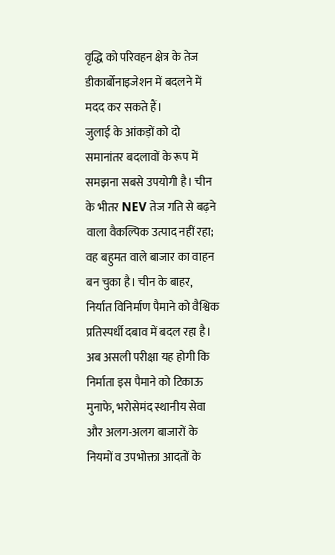वृद्धि को परिवहन क्षेत्र के तेज डीकार्बोनाइजेशन में बदलने में मदद कर सकते हैं।
जुलाई के आंकड़ों को दो समानांतर बदलावों के रूप में समझना सबसे उपयोगी है। चीन के भीतर NEV तेज गति से बढ़ने वाला वैकल्पिक उत्पाद नहीं रहा; वह बहुमत वाले बाजार का वाहन बन चुका है। चीन के बाहर, निर्यात विनिर्माण पैमाने को वैश्विक प्रतिस्पर्धी दबाव में बदल रहा है।
अब असली परीक्षा यह होगी कि निर्माता इस पैमाने को टिकाऊ मुनाफे, भरोसेमंद स्थानीय सेवा और अलग-अलग बाजारों के नियमों व उपभोक्ता आदतों के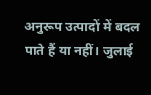अनुरूप उत्पादों में बदल पाते हैं या नहीं। जुलाई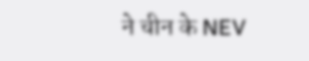ने चीन के NEV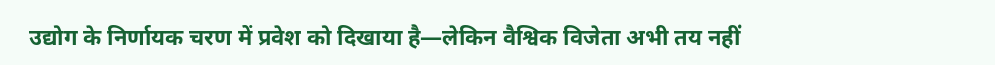उद्योग के निर्णायक चरण में प्रवेश को दिखाया है—लेकिन वैश्विक विजेता अभी तय नहीं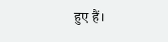हुए हैं।